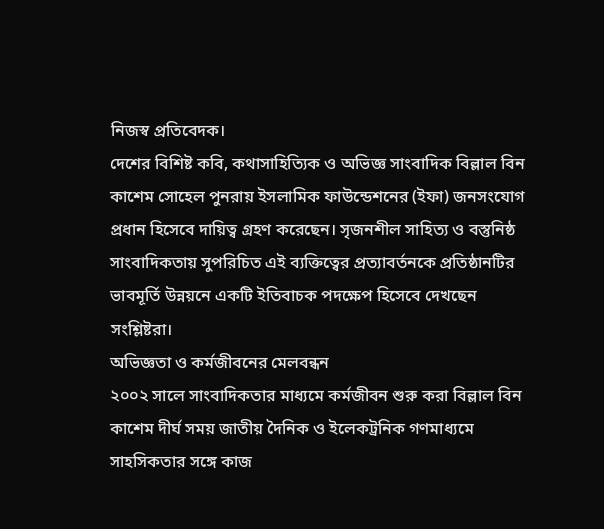নিজস্ব প্রতিবেদক।
দেশের বিশিষ্ট কবি, কথাসাহিত্যিক ও অভিজ্ঞ সাংবাদিক বিল্লাল বিন কাশেম সোহেল পুনরায় ইসলামিক ফাউন্ডেশনের (ইফা) জনসংযোগ প্রধান হিসেবে দায়িত্ব গ্রহণ করেছেন। সৃজনশীল সাহিত্য ও বস্তুনিষ্ঠ সাংবাদিকতায় সুপরিচিত এই ব্যক্তিত্বের প্রত্যাবর্তনকে প্রতিষ্ঠানটির ভাবমূর্তি উন্নয়নে একটি ইতিবাচক পদক্ষেপ হিসেবে দেখছেন সংশ্লিষ্টরা।
অভিজ্ঞতা ও কর্মজীবনের মেলবন্ধন
২০০২ সালে সাংবাদিকতার মাধ্যমে কর্মজীবন শুরু করা বিল্লাল বিন কাশেম দীর্ঘ সময় জাতীয় দৈনিক ও ইলেকট্রনিক গণমাধ্যমে সাহসিকতার সঙ্গে কাজ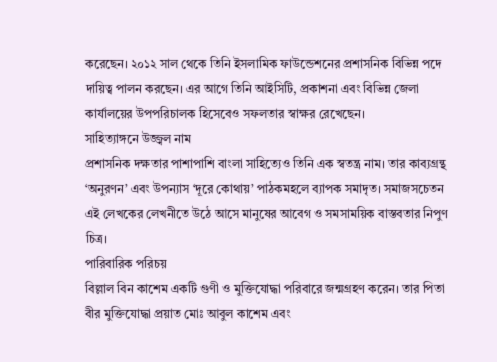করেছেন। ২০১২ সাল থেকে তিনি ইসলামিক ফাউন্ডেশনের প্রশাসনিক বিভিন্ন পদে দায়িত্ব পালন করছেন। এর আগে তিনি আইসিটি, প্রকাশনা এবং বিভিন্ন জেলা কার্যালয়ের উপপরিচালক হিসেবেও সফলতার স্বাক্ষর রেখেছেন।
সাহিত্যাঙ্গনে উজ্জ্বল নাম
প্রশাসনিক দক্ষতার পাশাপাশি বাংলা সাহিত্যেও তিনি এক স্বতন্ত্র নাম। তার কাব্যগ্রন্থ ‘অনুরণন’ এবং উপন্যাস ‘দূরে কোথায়’ পাঠকমহলে ব্যাপক সমাদৃত। সমাজসচেতন এই লেখকের লেখনীতে উঠে আসে মানুষের আবেগ ও সমসাময়িক বাস্তবতার নিপুণ চিত্র।
পারিবারিক পরিচয়
বিল্লাল বিন কাশেম একটি গুণী ও মুক্তিযোদ্ধা পরিবারে জন্মগ্রহণ করেন। তার পিতা বীর মুক্তিযোদ্ধা প্রয়াত মোঃ আবুল কাশেম এবং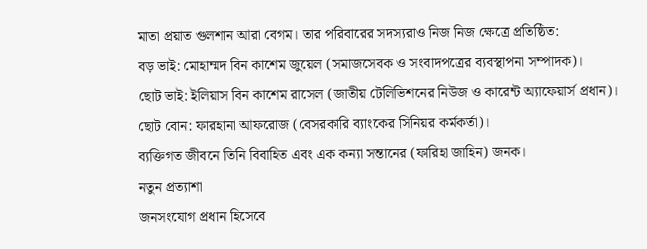মাতা প্রয়াত গুলশান আরা বেগম। তার পরিবারের সদস্যরাও নিজ নিজ ক্ষেত্রে প্রতিষ্ঠিত:
বড় ভাই: মোহাম্মদ বিন কাশেম জুয়েল (সমাজসেবক ও সংবাদপত্রের ব্যবস্থাপনা সম্পাদক)।
ছোট ভাই: ইলিয়াস বিন কাশেম রাসেল (জাতীয় টেলিভিশনের নিউজ ও কারেন্ট অ্যাফেয়ার্স প্রধান)।
ছোট বোন: ফারহানা আফরোজ (বেসরকারি ব্যাংকের সিনিয়র কর্মকর্তা)।
ব্যক্তিগত জীবনে তিনি বিবাহিত এবং এক কন্যা সন্তানের (ফারিহা জাহিন) জনক।
নতুন প্রত্যাশা
জনসংযোগ প্রধান হিসেবে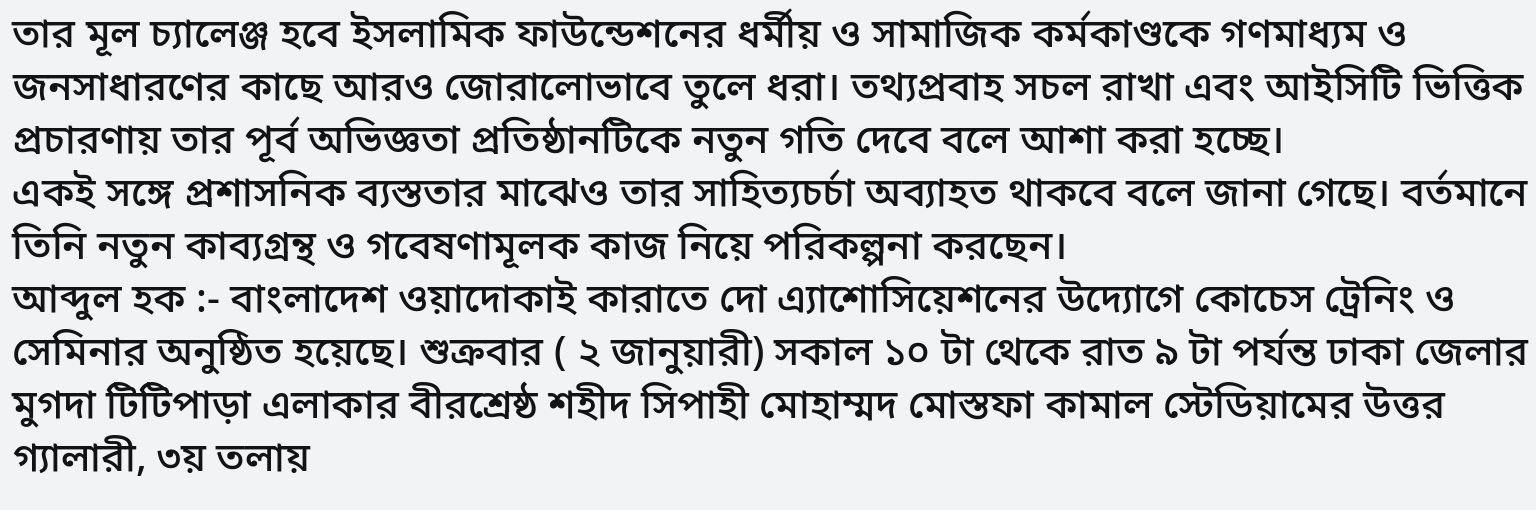তার মূল চ্যালেঞ্জ হবে ইসলামিক ফাউন্ডেশনের ধর্মীয় ও সামাজিক কর্মকাণ্ডকে গণমাধ্যম ও জনসাধারণের কাছে আরও জোরালোভাবে তুলে ধরা। তথ্যপ্রবাহ সচল রাখা এবং আইসিটি ভিত্তিক প্রচারণায় তার পূর্ব অভিজ্ঞতা প্রতিষ্ঠানটিকে নতুন গতি দেবে বলে আশা করা হচ্ছে।
একই সঙ্গে প্রশাসনিক ব্যস্ততার মাঝেও তার সাহিত্যচর্চা অব্যাহত থাকবে বলে জানা গেছে। বর্তমানে তিনি নতুন কাব্যগ্রন্থ ও গবেষণামূলক কাজ নিয়ে পরিকল্পনা করছেন।
আব্দুল হক :- বাংলাদেশ ওয়াদোকাই কারাতে দো এ্যাশোসিয়েশনের উদ্যোগে কোচেস ট্রেনিং ও সেমিনার অনুষ্ঠিত হয়েছে। শুক্রবার ( ২ জানুয়ারী) সকাল ১০ টা থেকে রাত ৯ টা পর্যন্ত ঢাকা জেলার মুগদা টিটিপাড়া এলাকার বীরশ্রেষ্ঠ শহীদ সিপাহী মোহাম্মদ মোস্তফা কামাল স্টেডিয়ামের উত্তর গ্যালারী, ৩য় তলায়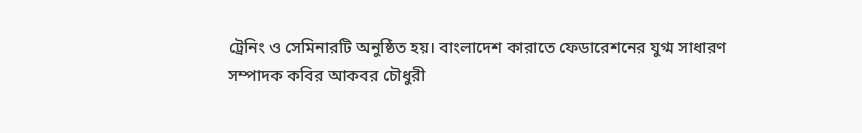ট্রেনিং ও সেমিনারটি অনুষ্ঠিত হয়। বাংলাদেশ কারাতে ফেডারেশনের যুগ্ম সাধারণ সম্পাদক কবির আকবর চৌধুরী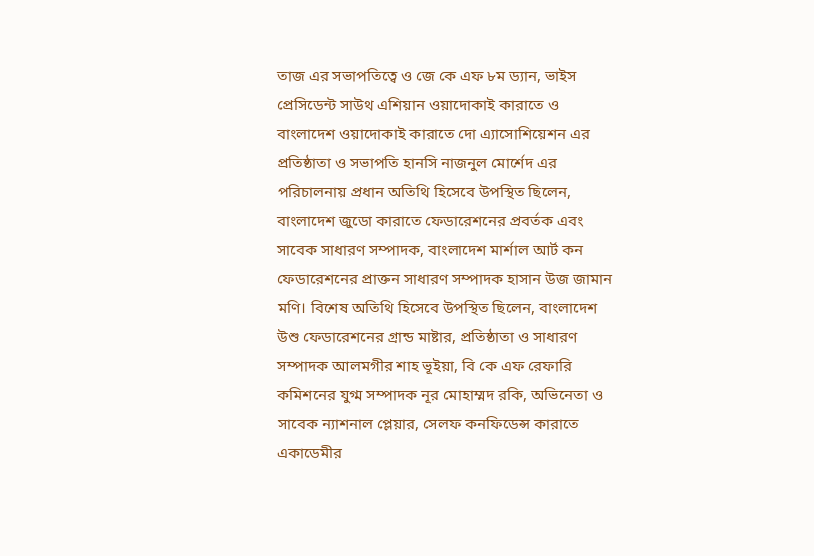তাজ এর সভাপতিত্বে ও জে কে এফ ৮ম ড্যান, ভাইস প্রেসিডেন্ট সাউথ এশিয়ান ওয়াদোকাই কারাতে ও বাংলাদেশ ওয়াদোকাই কারাতে দো এ্যাসোশিয়েশন এর প্রতিষ্ঠাতা ও সভাপতি হানসি নাজনুল মোর্শেদ এর পরিচালনায় প্রধান অতিথি হিসেবে উপস্থিত ছিলেন, বাংলাদেশ জুডো কারাতে ফেডারেশনের প্রবর্তক এবং সাবেক সাধারণ সম্পাদক, বাংলাদেশ মার্শাল আর্ট কন ফেডারেশনের প্রাক্তন সাধারণ সম্পাদক হাসান উজ জামান মণি। বিশেষ অতিথি হিসেবে উপস্থিত ছিলেন, বাংলাদেশ উশু ফেডারেশনের গ্রান্ড মাষ্টার, প্রতিষ্ঠাতা ও সাধারণ সম্পাদক আলমগীর শাহ ভূইয়া, বি কে এফ রেফারি কমিশনের যুগ্ম সম্পাদক নূর মোহাম্মদ রকি, অভিনেতা ও সাবেক ন্যাশনাল প্লেয়ার, সেলফ কনফিডেন্স কারাতে একাডেমীর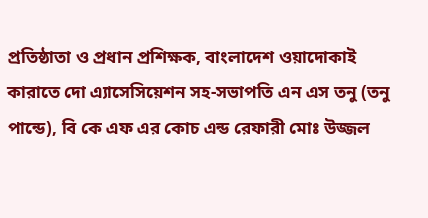প্রতিষ্ঠাতা ও প্রধান প্রশিক্ষক, বাংলাদেশ ওয়াদোকাই কারাতে দো এ্যাসেসিয়েশন সহ-সভাপতি এন এস তনু (তনু পান্ডে), বি কে এফ এর কোচ এন্ড রেফারী মোঃ উজ্জল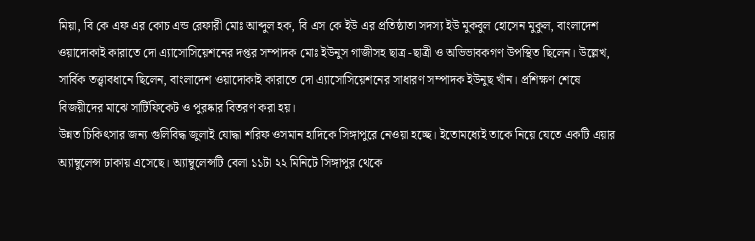মিয়া, বি কে এফ এর কোচ এন্ড রেফারী মোঃ আব্দুল হক, বি এস কে ইউ এর প্রতিষ্ঠাতা সদস্য ইউ মুকবুল হোসেন মুকুল, বাংলাদেশ ওয়াদোকাই কারাতে দো এ্যাসোসিয়েশনের দপ্তর সম্পাদক মোঃ ইউনুস গাজীসহ ছাত্র -ছাত্রী ও অভিভাবকগণ উপস্থিত ছিলেন। উল্লেখ, সার্বিক তত্ত্বাবধানে ছিলেন, বাংলাদেশ ওয়াদোকাই কারাতে দো এ্যাসোসিয়েশনের সাধারণ সম্পাদক ইউনুছ খাঁন। প্রশিক্ষণ শেষে বিজয়ীদের মাঝে সার্টিফিকেট ও পুরষ্কার বিতরণ করা হয়।
উন্নত চিকিৎসার জন্য গুলিবিদ্ধ জুলাই যোদ্ধা শরিফ ওসমান হাদিকে সিঙ্গাপুরে নেওয়া হচ্ছে। ইতোমধ্যেই তাকে নিয়ে যেতে একটি এয়ার অ্যাম্বুলেন্স ঢাকায় এসেছে। অ্যাম্বুলেন্সটি বেলা ১১টা ২২ মিনিটে সিঙ্গাপুর থেকে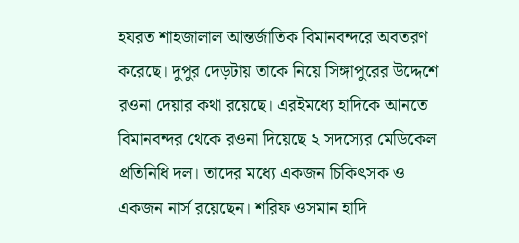হযরত শাহজালাল আন্তর্জাতিক বিমানবন্দরে অবতরণ করেছে। দুপুর দেড়টায় তাকে নিয়ে সিঙ্গাপুরের উদ্দেশে রওনা দেয়ার কথা রয়েছে। এরইমধ্যে হাদিকে আনতে বিমানবন্দর থেকে রওনা দিয়েছে ২ সদস্যের মেডিকেল প্রতিনিধি দল। তাদের মধ্যে একজন চিকিৎসক ও একজন নার্স রয়েছেন। শরিফ ওসমান হাদি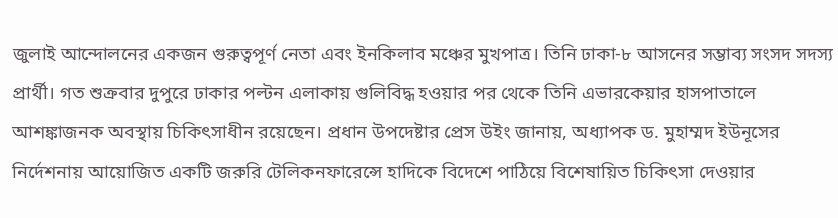জুলাই আন্দোলনের একজন গুরুত্বপূর্ণ নেতা এবং ইনকিলাব মঞ্চের মুখপাত্র। তিনি ঢাকা-৮ আসনের সম্ভাব্য সংসদ সদস্য প্রার্থী। গত শুক্রবার দুপুরে ঢাকার পল্টন এলাকায় গুলিবিদ্ধ হওয়ার পর থেকে তিনি এভারকেয়ার হাসপাতালে আশঙ্কাজনক অবস্থায় চিকিৎসাধীন রয়েছেন। প্রধান উপদেষ্টার প্রেস উইং জানায়, অধ্যাপক ড. মুহাম্মদ ইউনূসের নির্দেশনায় আয়োজিত একটি জরুরি টেলিকনফারেন্সে হাদিকে বিদেশে পাঠিয়ে বিশেষায়িত চিকিৎসা দেওয়ার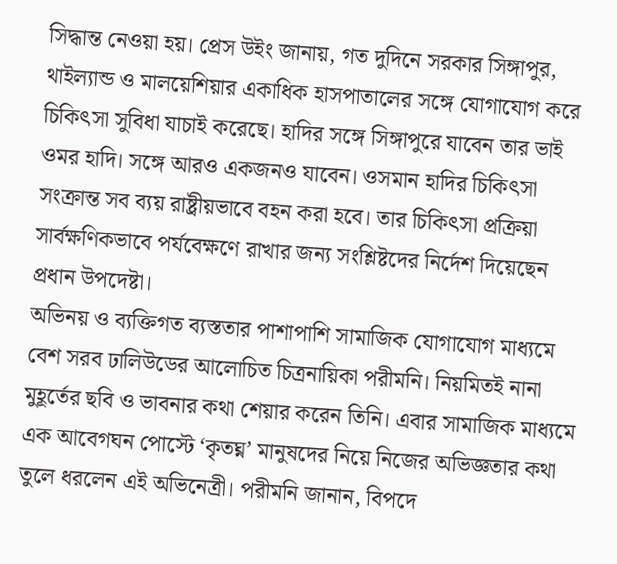সিদ্ধান্ত নেওয়া হয়। প্রেস উইং জানায়, গত দুদিনে সরকার সিঙ্গাপুর, থাইল্যান্ড ও মালয়েশিয়ার একাধিক হাসপাতালের সঙ্গে যোগাযোগ করে চিকিৎসা সুবিধা যাচাই করেছে। হাদির সঙ্গে সিঙ্গাপুরে যাবেন তার ভাই ওমর হাদি। সঙ্গে আরও একজনও যাবেন। ওসমান হাদির চিকিৎসা সংক্রান্ত সব ব্যয় রাষ্ট্রীয়ভাবে বহন করা হবে। তার চিকিৎসা প্রক্রিয়া সার্বক্ষণিকভাবে পর্যবেক্ষণে রাখার জন্য সংশ্লিষ্টদের নির্দেশ দিয়েছেন প্রধান উপদেষ্টা।
অভিনয় ও ব্যক্তিগত ব্যস্ততার পাশাপাশি সামাজিক যোগাযোগ মাধ্যমে বেশ সরব ঢালিউডের আলোচিত চিত্রনায়িকা পরীমনি। নিয়মিতই নানা মুহূর্তের ছবি ও ভাবনার কথা শেয়ার করেন তিনি। এবার সামাজিক মাধ্যমে এক আবেগঘন পোস্টে ‘কৃতঘ্ন’ মানুষদের নিয়ে নিজের অভিজ্ঞতার কথা তুলে ধরলেন এই অভিনেত্রী। পরীমনি জানান, বিপদে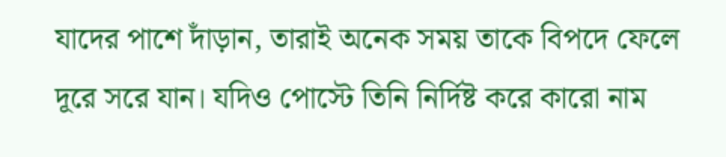যাদের পাশে দাঁড়ান, তারাই অনেক সময় তাকে বিপদে ফেলে দূরে সরে যান। যদিও পোস্টে তিনি নির্দিষ্ট করে কারো নাম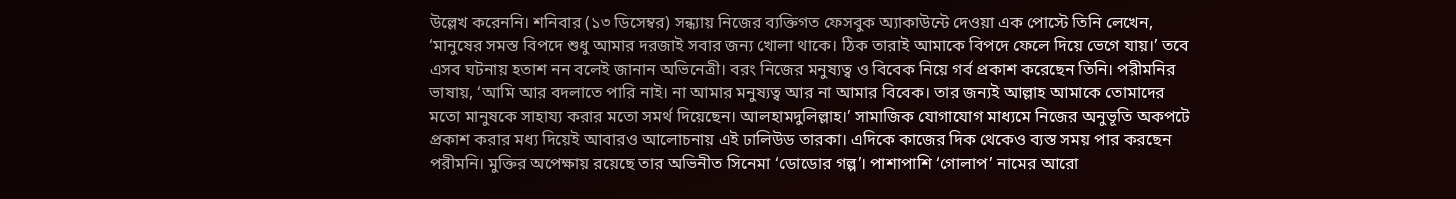উল্লেখ করেননি। শনিবার (১৩ ডিসেম্বর) সন্ধ্যায় নিজের ব্যক্তিগত ফেসবুক অ্যাকাউন্টে দেওয়া এক পোস্টে তিনি লেখেন, ‘মানুষের সমস্ত বিপদে শুধু আমার দরজাই সবার জন্য খোলা থাকে। ঠিক তারাই আমাকে বিপদে ফেলে দিয়ে ভেগে যায়।’ তবে এসব ঘটনায় হতাশ নন বলেই জানান অভিনেত্রী। বরং নিজের মনুষ্যত্ব ও বিবেক নিয়ে গর্ব প্রকাশ করেছেন তিনি। পরীমনির ভাষায়, ‘আমি আর বদলাতে পারি নাই। না আমার মনুষ্যত্ব আর না আমার বিবেক। তার জন্যই আল্লাহ আমাকে তোমাদের মতো মানুষকে সাহায্য করার মতো সমর্থ দিয়েছেন। আলহামদুলিল্লাহ।’ সামাজিক যোগাযোগ মাধ্যমে নিজের অনুভূতি অকপটে প্রকাশ করার মধ্য দিয়েই আবারও আলোচনায় এই ঢালিউড তারকা। এদিকে কাজের দিক থেকেও ব্যস্ত সময় পার করছেন পরীমনি। মুক্তির অপেক্ষায় রয়েছে তার অভিনীত সিনেমা ‘ডোডোর গল্প’। পাশাপাশি ‘গোলাপ’ নামের আরো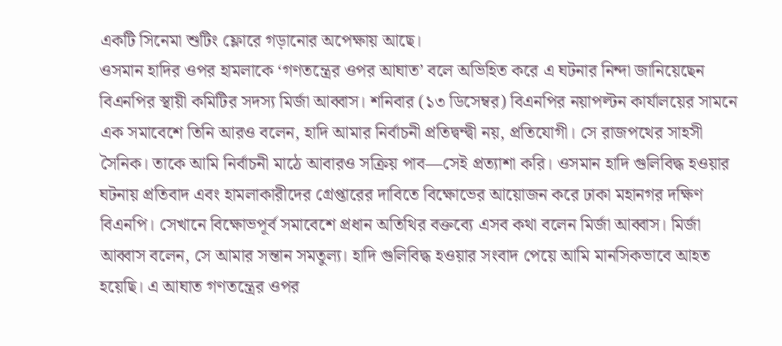একটি সিনেমা শুটিং ফ্লোরে গড়ানোর অপেক্ষায় আছে।
ওসমান হাদির ওপর হামলাকে ‘গণতন্ত্রের ওপর আঘাত’ বলে অভিহিত করে এ ঘটনার নিন্দা জানিয়েছেন বিএনপির স্থায়ী কমিটির সদস্য মির্জা আব্বাস। শনিবার (১৩ ডিসেম্বর) বিএনপির নয়াপল্টন কার্যালয়ের সামনে এক সমাবেশে তিনি আরও বলেন, হাদি আমার নির্বাচনী প্রতিদ্বন্দ্বী নয়, প্রতিযোগী। সে রাজপথের সাহসী সৈনিক। তাকে আমি নির্বাচনী মাঠে আবারও সক্রিয় পাব—সেই প্রত্যাশা করি। ওসমান হাদি গুলিবিদ্ধ হওয়ার ঘটনায় প্রতিবাদ এবং হামলাকারীদের গ্রেপ্তারের দাবিতে বিক্ষোভের আয়োজন করে ঢাকা মহানগর দক্ষিণ বিএনপি। সেখানে বিক্ষোভপূর্ব সমাবেশে প্রধান অতিথির বক্তব্যে এসব কথা বলেন মির্জা আব্বাস। মির্জা আব্বাস বলেন, সে আমার সন্তান সমতুল্য। হাদি গুলিবিদ্ধ হওয়ার সংবাদ পেয়ে আমি মানসিকভাবে আহত হয়েছি। এ আঘাত গণতন্ত্রের ওপর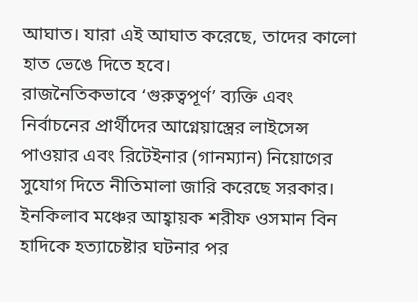আঘাত। যারা এই আঘাত করেছে, তাদের কালো হাত ভেঙে দিতে হবে।
রাজনৈতিকভাবে ‘গুরুত্বপূর্ণ’ ব্যক্তি এবং নির্বাচনের প্রার্থীদের আগ্নেয়াস্ত্রের লাইসেন্স পাওয়ার এবং রিটেইনার (গানম্যান) নিয়োগের সুযোগ দিতে নীতিমালা জারি করেছে সরকার। ইনকিলাব মঞ্চের আহ্বায়ক শরীফ ওসমান বিন হাদিকে হত্যাচেষ্টার ঘটনার পর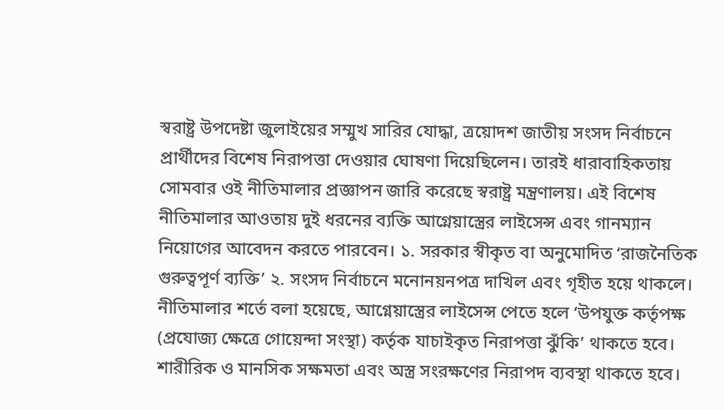স্বরাষ্ট্র উপদেষ্টা জুলাইয়ের সম্মুখ সারির যোদ্ধা, ত্রয়োদশ জাতীয় সংসদ নির্বাচনে প্রার্থীদের বিশেষ নিরাপত্তা দেওয়ার ঘোষণা দিয়েছিলেন। তারই ধারাবাহিকতায় সোমবার ওই নীতিমালার প্রজ্ঞাপন জারি করেছে স্বরাষ্ট্র মন্ত্রণালয়। এই বিশেষ নীতিমালার আওতায় দুই ধরনের ব্যক্তি আগ্নেয়াস্ত্রের লাইসেন্স এবং গানম্যান নিয়োগের আবেদন করতে পারবেন। ১. সরকার স্বীকৃত বা অনুমোদিত ‘রাজনৈতিক গুরুত্বপূর্ণ ব্যক্তি’ ২. সংসদ নির্বাচনে মনোনয়নপত্র দাখিল এবং গৃহীত হয়ে থাকলে। নীতিমালার শর্তে বলা হয়েছে, আগ্নেয়াস্ত্রের লাইসেন্স পেতে হলে ‘উপযুক্ত কর্তৃপক্ষ (প্রযোজ্য ক্ষেত্রে গোয়েন্দা সংস্থা) কর্তৃক যাচাইকৃত নিরাপত্তা ঝুঁকি’ থাকতে হবে। শারীরিক ও মানসিক সক্ষমতা এবং অস্ত্র সংরক্ষণের নিরাপদ ব্যবস্থা থাকতে হবে।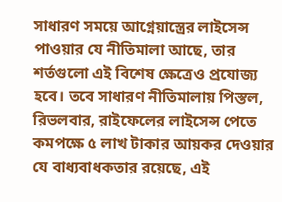সাধারণ সময়ে আগ্নেয়াস্ত্রের লাইসেন্স পাওয়ার যে নীতিমালা আছে, তার শর্তগুলো এই বিশেষ ক্ষেত্রেও প্রযোজ্য হবে। তবে সাধারণ নীতিমালায় পিস্তল, রিভলবার, রাইফেলের লাইসেন্স পেতে কমপক্ষে ৫ লাখ টাকার আয়কর দেওয়ার যে বাধ্যবাধকতার রয়েছে, এই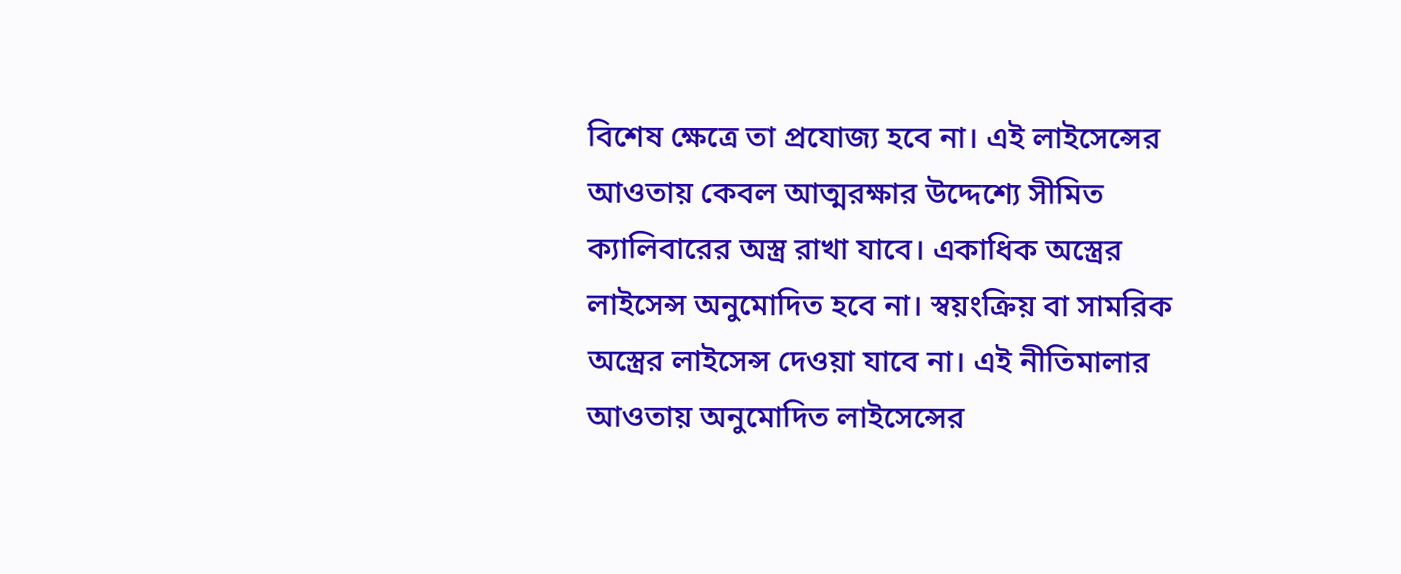বিশেষ ক্ষেত্রে তা প্রযোজ্য হবে না। এই লাইসেন্সের আওতায় কেবল আত্মরক্ষার উদ্দেশ্যে সীমিত ক্যালিবারের অস্ত্র রাখা যাবে। একাধিক অস্ত্রের লাইসেন্স অনুমোদিত হবে না। স্বয়ংক্রিয় বা সামরিক অস্ত্রের লাইসেন্স দেওয়া যাবে না। এই নীতিমালার আওতায় অনুমোদিত লাইসেন্সের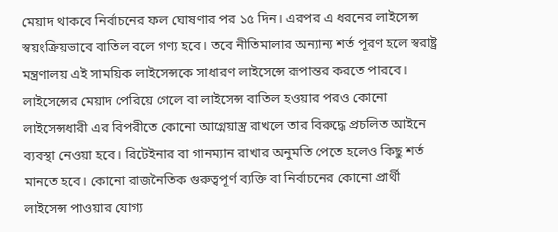মেয়াদ থাকবে নির্বাচনের ফল ঘোষণার পর ১৫ দিন। এরপর এ ধরনের লাইসেন্স স্বয়ংক্রিয়ভাবে বাতিল বলে গণ্য হবে। তবে নীতিমালার অন্যান্য শর্ত পূরণ হলে স্বরাষ্ট্র মন্ত্রণালয় এই সাময়িক লাইসেন্সকে সাধারণ লাইসেন্সে রূপান্তর করতে পারবে। লাইসেন্সের মেয়াদ পেরিয়ে গেলে বা লাইসেন্স বাতিল হওয়ার পরও কোনো লাইসেন্সধারী এর বিপরীতে কোনো আগ্নেয়াস্ত্র রাখলে তার বিরুদ্ধে প্রচলিত আইনে ব্যবস্থা নেওয়া হবে। রিটেইনার বা গানম্যান রাখার অনুমতি পেতে হলেও কিছু শর্ত মানতে হবে। কোনো রাজনৈতিক গুরুত্বপূর্ণ ব্যক্তি বা নির্বাচনের কোনো প্রার্থী লাইসেন্স পাওয়ার যোগ্য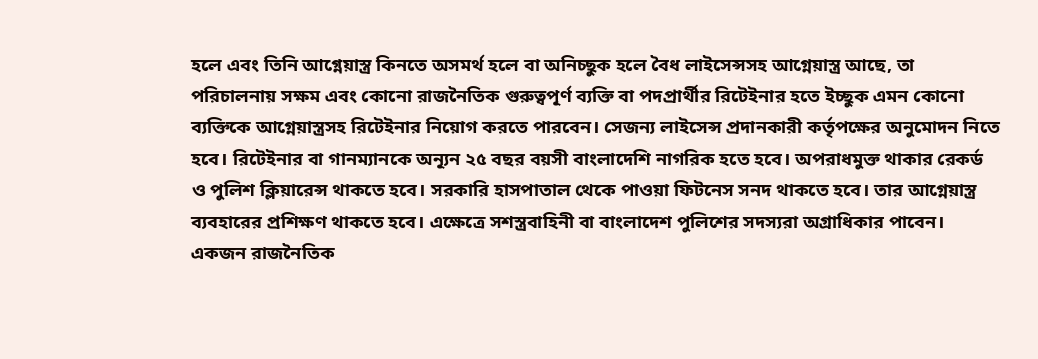হলে এবং তিনি আগ্নেয়াস্ত্র কিনতে অসমর্থ হলে বা অনিচ্ছুক হলে বৈধ লাইসেন্সসহ আগ্নেয়াস্ত্র আছে, তা পরিচালনায় সক্ষম এবং কোনো রাজনৈতিক গুরুত্বপূর্ণ ব্যক্তি বা পদপ্রার্থীর রিটেইনার হতে ইচ্ছুক এমন কোনো ব্যক্তিকে আগ্নেয়াস্ত্রসহ রিটেইনার নিয়োগ করতে পারবেন। সেজন্য লাইসেন্স প্রদানকারী কর্তৃপক্ষের অনুমোদন নিতে হবে। রিটেইনার বা গানম্যানকে অন্যূন ২৫ বছর বয়সী বাংলাদেশি নাগরিক হতে হবে। অপরাধমুক্ত থাকার রেকর্ড ও পুলিশ ক্লিয়ারেন্স থাকতে হবে। সরকারি হাসপাতাল থেকে পাওয়া ফিটনেস সনদ থাকতে হবে। তার আগ্নেয়াস্ত্র ব্যবহারের প্রশিক্ষণ থাকতে হবে। এক্ষেত্রে সশস্ত্রবাহিনী বা বাংলাদেশ পুলিশের সদস্যরা অগ্রাধিকার পাবেন। একজন রাজনৈতিক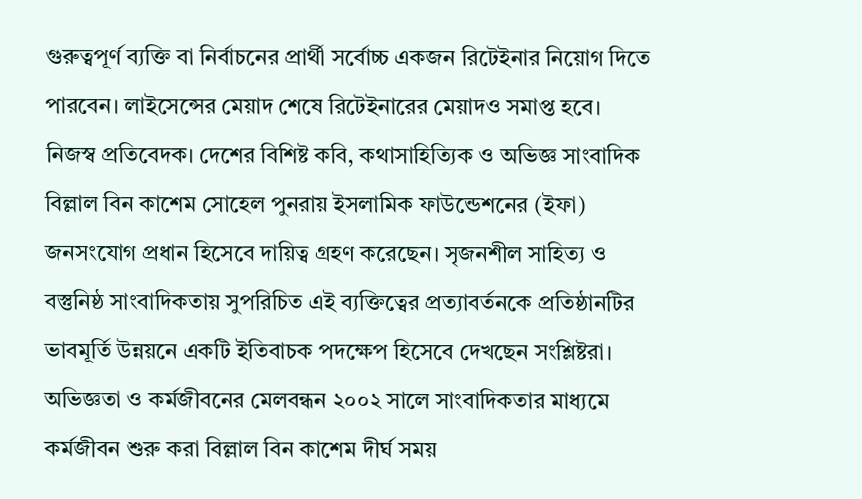গুরুত্বপূর্ণ ব্যক্তি বা নির্বাচনের প্রার্থী সর্বোচ্চ একজন রিটেইনার নিয়োগ দিতে পারবেন। লাইসেন্সের মেয়াদ শেষে রিটেইনারের মেয়াদও সমাপ্ত হবে।
নিজস্ব প্রতিবেদক। দেশের বিশিষ্ট কবি, কথাসাহিত্যিক ও অভিজ্ঞ সাংবাদিক বিল্লাল বিন কাশেম সোহেল পুনরায় ইসলামিক ফাউন্ডেশনের (ইফা) জনসংযোগ প্রধান হিসেবে দায়িত্ব গ্রহণ করেছেন। সৃজনশীল সাহিত্য ও বস্তুনিষ্ঠ সাংবাদিকতায় সুপরিচিত এই ব্যক্তিত্বের প্রত্যাবর্তনকে প্রতিষ্ঠানটির ভাবমূর্তি উন্নয়নে একটি ইতিবাচক পদক্ষেপ হিসেবে দেখছেন সংশ্লিষ্টরা। অভিজ্ঞতা ও কর্মজীবনের মেলবন্ধন ২০০২ সালে সাংবাদিকতার মাধ্যমে কর্মজীবন শুরু করা বিল্লাল বিন কাশেম দীর্ঘ সময়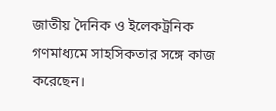জাতীয় দৈনিক ও ইলেকট্রনিক গণমাধ্যমে সাহসিকতার সঙ্গে কাজ করেছেন।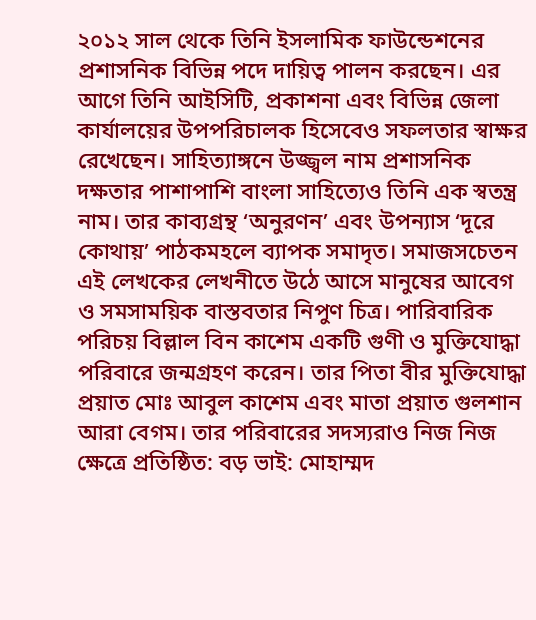২০১২ সাল থেকে তিনি ইসলামিক ফাউন্ডেশনের প্রশাসনিক বিভিন্ন পদে দায়িত্ব পালন করছেন। এর আগে তিনি আইসিটি, প্রকাশনা এবং বিভিন্ন জেলা কার্যালয়ের উপপরিচালক হিসেবেও সফলতার স্বাক্ষর রেখেছেন। সাহিত্যাঙ্গনে উজ্জ্বল নাম প্রশাসনিক দক্ষতার পাশাপাশি বাংলা সাহিত্যেও তিনি এক স্বতন্ত্র নাম। তার কাব্যগ্রন্থ ‘অনুরণন’ এবং উপন্যাস ‘দূরে কোথায়’ পাঠকমহলে ব্যাপক সমাদৃত। সমাজসচেতন এই লেখকের লেখনীতে উঠে আসে মানুষের আবেগ ও সমসাময়িক বাস্তবতার নিপুণ চিত্র। পারিবারিক পরিচয় বিল্লাল বিন কাশেম একটি গুণী ও মুক্তিযোদ্ধা পরিবারে জন্মগ্রহণ করেন। তার পিতা বীর মুক্তিযোদ্ধা প্রয়াত মোঃ আবুল কাশেম এবং মাতা প্রয়াত গুলশান আরা বেগম। তার পরিবারের সদস্যরাও নিজ নিজ ক্ষেত্রে প্রতিষ্ঠিত: বড় ভাই: মোহাম্মদ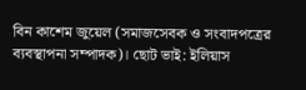বিন কাশেম জুয়েল (সমাজসেবক ও সংবাদপত্রের ব্যবস্থাপনা সম্পাদক)। ছোট ভাই: ইলিয়াস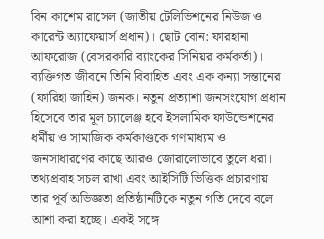বিন কাশেম রাসেল (জাতীয় টেলিভিশনের নিউজ ও কারেন্ট অ্যাফেয়ার্স প্রধান)। ছোট বোন: ফারহানা আফরোজ (বেসরকারি ব্যাংকের সিনিয়র কর্মকর্তা)। ব্যক্তিগত জীবনে তিনি বিবাহিত এবং এক কন্যা সন্তানের (ফারিহা জাহিন) জনক। নতুন প্রত্যাশা জনসংযোগ প্রধান হিসেবে তার মূল চ্যালেঞ্জ হবে ইসলামিক ফাউন্ডেশনের ধর্মীয় ও সামাজিক কর্মকাণ্ডকে গণমাধ্যম ও জনসাধারণের কাছে আরও জোরালোভাবে তুলে ধরা। তথ্যপ্রবাহ সচল রাখা এবং আইসিটি ভিত্তিক প্রচারণায় তার পূর্ব অভিজ্ঞতা প্রতিষ্ঠানটিকে নতুন গতি দেবে বলে আশা করা হচ্ছে। একই সঙ্গে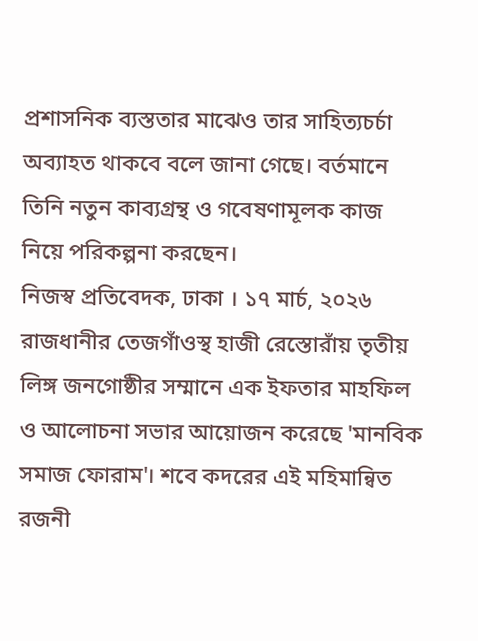প্রশাসনিক ব্যস্ততার মাঝেও তার সাহিত্যচর্চা অব্যাহত থাকবে বলে জানা গেছে। বর্তমানে তিনি নতুন কাব্যগ্রন্থ ও গবেষণামূলক কাজ নিয়ে পরিকল্পনা করছেন।
নিজস্ব প্রতিবেদক, ঢাকা । ১৭ মার্চ, ২০২৬ রাজধানীর তেজগাঁওস্থ হাজী রেস্তোরাঁয় তৃতীয় লিঙ্গ জনগোষ্ঠীর সম্মানে এক ইফতার মাহফিল ও আলোচনা সভার আয়োজন করেছে 'মানবিক সমাজ ফোরাম'। শবে কদরের এই মহিমান্বিত রজনী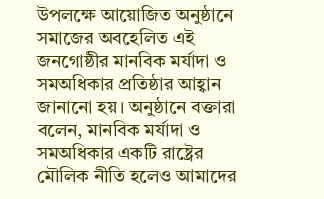উপলক্ষে আয়োজিত অনুষ্ঠানে সমাজের অবহেলিত এই জনগোষ্ঠীর মানবিক মর্যাদা ও সমঅধিকার প্রতিষ্ঠার আহ্বান জানানো হয়। অনুষ্ঠানে বক্তারা বলেন, মানবিক মর্যাদা ও সমঅধিকার একটি রাষ্ট্রের মৌলিক নীতি হলেও আমাদের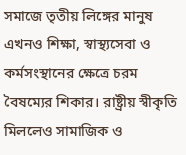সমাজে তৃতীয় লিঙ্গের মানুষ এখনও শিক্ষা, স্বাস্থ্যসেবা ও কর্মসংস্থানের ক্ষেত্রে চরম বৈষম্যের শিকার। রাষ্ট্রীয় স্বীকৃতি মিললেও সামাজিক ও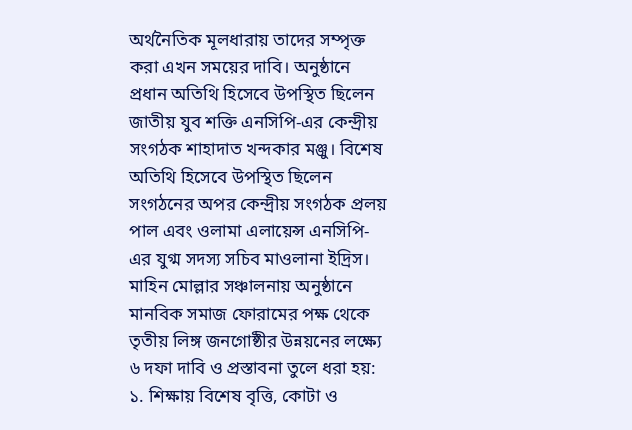অর্থনৈতিক মূলধারায় তাদের সম্পৃক্ত করা এখন সময়ের দাবি। অনুষ্ঠানে প্রধান অতিথি হিসেবে উপস্থিত ছিলেন জাতীয় যুব শক্তি এনসিপি-এর কেন্দ্রীয় সংগঠক শাহাদাত খন্দকার মঞ্জু। বিশেষ অতিথি হিসেবে উপস্থিত ছিলেন সংগঠনের অপর কেন্দ্রীয় সংগঠক প্রলয় পাল এবং ওলামা এলায়েন্স এনসিপি-এর যুগ্ম সদস্য সচিব মাওলানা ইদ্রিস। মাহিন মোল্লার সঞ্চালনায় অনুষ্ঠানে মানবিক সমাজ ফোরামের পক্ষ থেকে তৃতীয় লিঙ্গ জনগোষ্ঠীর উন্নয়নের লক্ষ্যে ৬ দফা দাবি ও প্রস্তাবনা তুলে ধরা হয়: ১. শিক্ষায় বিশেষ বৃত্তি, কোটা ও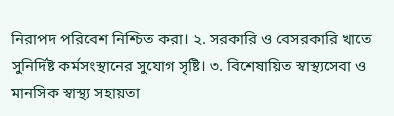নিরাপদ পরিবেশ নিশ্চিত করা। ২. সরকারি ও বেসরকারি খাতে সুনির্দিষ্ট কর্মসংস্থানের সুযোগ সৃষ্টি। ৩. বিশেষায়িত স্বাস্থ্যসেবা ও মানসিক স্বাস্থ্য সহায়তা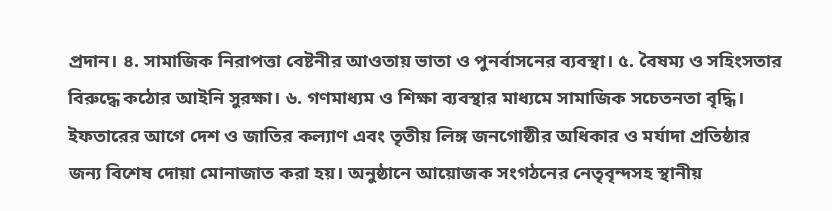প্রদান। ৪. সামাজিক নিরাপত্তা বেষ্টনীর আওতায় ভাতা ও পুনর্বাসনের ব্যবস্থা। ৫. বৈষম্য ও সহিংসতার বিরুদ্ধে কঠোর আইনি সুরক্ষা। ৬. গণমাধ্যম ও শিক্ষা ব্যবস্থার মাধ্যমে সামাজিক সচেতনতা বৃদ্ধি। ইফতারের আগে দেশ ও জাতির কল্যাণ এবং তৃতীয় লিঙ্গ জনগোষ্ঠীর অধিকার ও মর্যাদা প্রতিষ্ঠার জন্য বিশেষ দোয়া মোনাজাত করা হয়। অনুষ্ঠানে আয়োজক সংগঠনের নেতৃবৃন্দসহ স্থানীয়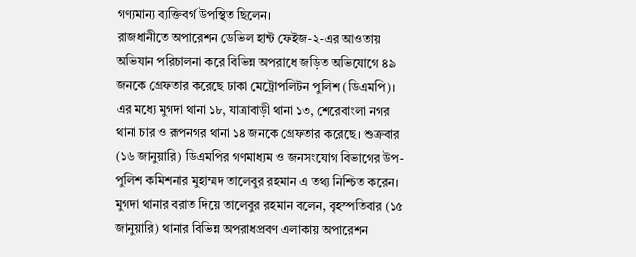গণ্যমান্য ব্যক্তিবর্গ উপস্থিত ছিলেন।
রাজধানীতে অপারেশন ডেভিল হান্ট ফেইজ-২-এর আওতায় অভিযান পরিচালনা করে বিভিন্ন অপরাধে জড়িত অভিযোগে ৪৯ জনকে গ্রেফতার করেছে ঢাকা মেট্রোপলিটন পুলিশ (ডিএমপি)। এর মধ্যে মুগদা থানা ১৮, যাত্রাবাড়ী থানা ১৩, শেরেবাংলা নগর থানা চার ও রূপনগর থানা ১৪ জনকে গ্রেফতার করেছে। শুক্রবার (১৬ জানুয়ারি) ডিএমপির গণমাধ্যম ও জনসংযোগ বিভাগের উপ-পুলিশ কমিশনার মুহাম্মদ তালেবুর রহমান এ তথ্য নিশ্চিত করেন। মুগদা থানার বরাত দিয়ে তালেবুর রহমান বলেন, বৃহস্পতিবার (১৫ জানুয়ারি) থানার বিভিন্ন অপরাধপ্রবণ এলাকায় অপারেশন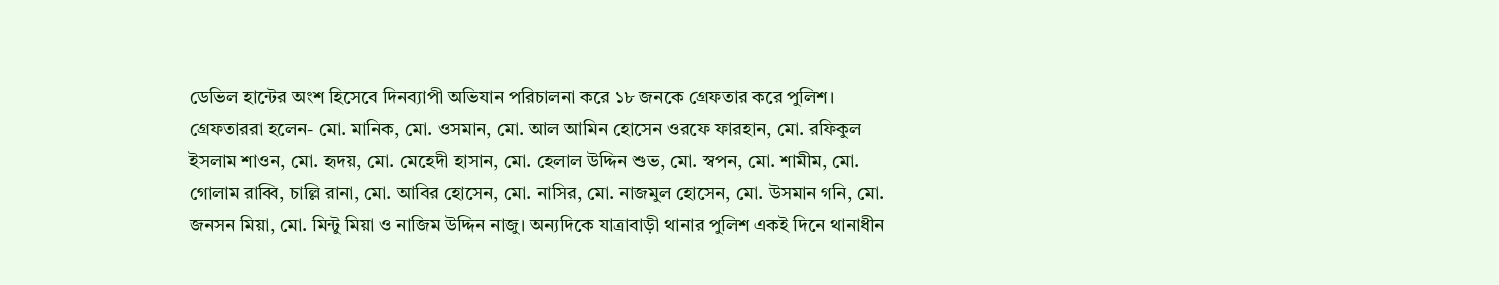ডেভিল হান্টের অংশ হিসেবে দিনব্যাপী অভিযান পরিচালনা করে ১৮ জনকে গ্রেফতার করে পুলিশ। গ্রেফতাররা হলেন- মো. মানিক, মো. ওসমান, মো. আল আমিন হোসেন ওরফে ফারহান, মো. রফিকুল ইসলাম শাওন, মো. হৃদয়, মো. মেহেদী হাসান, মো. হেলাল উদ্দিন শুভ, মো. স্বপন, মো. শামীম, মো. গোলাম রাব্বি, চাল্লি রানা, মো. আবির হোসেন, মো. নাসির, মো. নাজমুল হোসেন, মো. উসমান গনি, মো. জনসন মিয়া, মো. মিন্টু মিয়া ও নাজিম উদ্দিন নাজু। অন্যদিকে যাত্রাবাড়ী থানার পুলিশ একই দিনে থানাধীন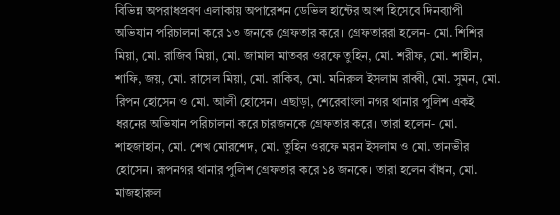বিভিন্ন অপরাধপ্রবণ এলাকায় অপারেশন ডেভিল হান্টের অংশ হিসেবে দিনব্যাপী অভিযান পরিচালনা করে ১৩ জনকে গ্রেফতার করে। গ্রেফতাররা হলেন- মো. শিশির মিয়া, মো. রাজিব মিয়া, মো. জামাল মাতবর ওরফে তুহিন, মো. শরীফ, মো. শাহীন, শাফি, জয়, মো. রাসেল মিয়া, মো. রাকিব, মো. মনিরুল ইসলাম রাব্বী, মো. সুমন, মো. রিপন হোসেন ও মো. আলী হোসেন। এছাড়া, শেরেবাংলা নগর থানার পুলিশ একই ধরনের অভিযান পরিচালনা করে চারজনকে গ্রেফতার করে। তারা হলেন- মো. শাহজাহান, মো. শেখ মোরশেদ, মো. তুহিন ওরফে মরন ইসলাম ও মো. তানভীর হোসেন। রূপনগর থানার পুলিশ গ্রেফতার করে ১৪ জনকে। তারা হলেন বাঁধন, মো. মাজহারুল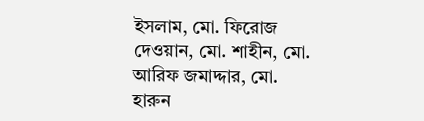ইসলাম, মো. ফিরোজ দেওয়ান, মো. শাহীন, মো. আরিফ জমাদ্দার, মো. হারুন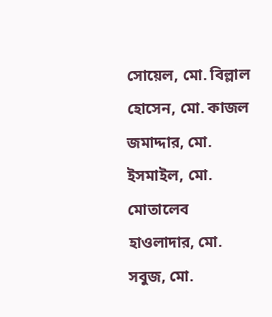সোয়েল, মো. বিল্লাল হোসেন, মো. কাজল জমাদ্দার, মো. ইসমাইল, মো. মোতালেব হাওলাদার, মো. সবুজ, মো.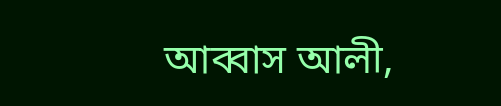আব্বাস আলী,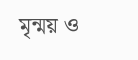মৃন্ময় ও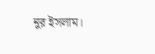নুর ইসলাম।